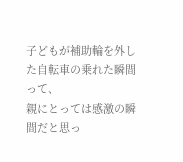子どもが補助輪を外した自転車の乗れた瞬間って、
親にとっては感激の瞬間だと思っ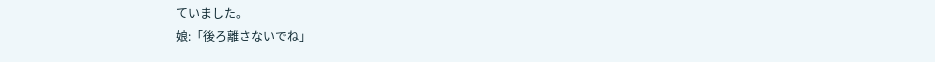ていました。
娘:「後ろ離さないでね」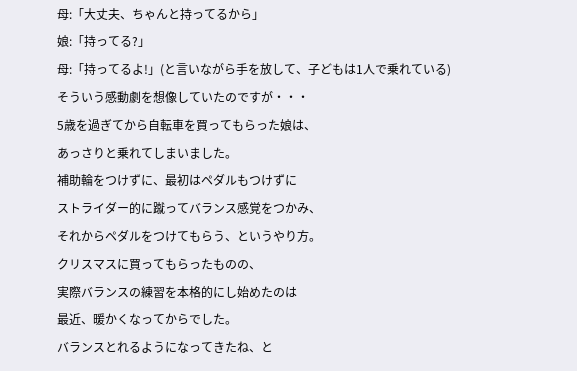母:「大丈夫、ちゃんと持ってるから」
娘:「持ってる?」
母:「持ってるよ!」(と言いながら手を放して、子どもは1人で乗れている)
そういう感動劇を想像していたのですが・・・
5歳を過ぎてから自転車を買ってもらった娘は、
あっさりと乗れてしまいました。
補助輪をつけずに、最初はペダルもつけずに
ストライダー的に蹴ってバランス感覚をつかみ、
それからペダルをつけてもらう、というやり方。
クリスマスに買ってもらったものの、
実際バランスの練習を本格的にし始めたのは
最近、暖かくなってからでした。
バランスとれるようになってきたね、と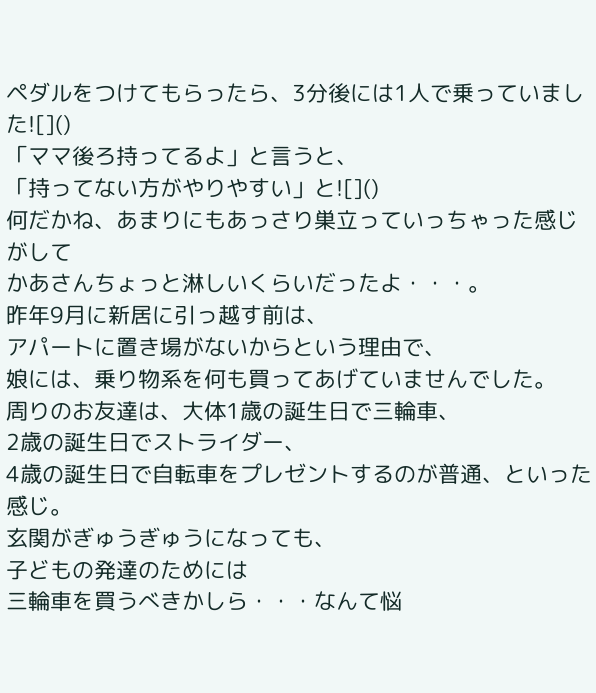ペダルをつけてもらったら、3分後には1人で乗っていました![]()
「ママ後ろ持ってるよ」と言うと、
「持ってない方がやりやすい」と![]()
何だかね、あまりにもあっさり巣立っていっちゃった感じがして
かあさんちょっと淋しいくらいだったよ・・・。
昨年9月に新居に引っ越す前は、
アパートに置き場がないからという理由で、
娘には、乗り物系を何も買ってあげていませんでした。
周りのお友達は、大体1歳の誕生日で三輪車、
2歳の誕生日でストライダー、
4歳の誕生日で自転車をプレゼントするのが普通、といった感じ。
玄関がぎゅうぎゅうになっても、
子どもの発達のためには
三輪車を買うべきかしら・・・なんて悩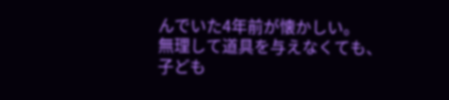んでいた4年前が懐かしい。
無理して道具を与えなくても、
子ども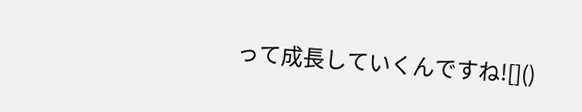って成長していくんですね![]()